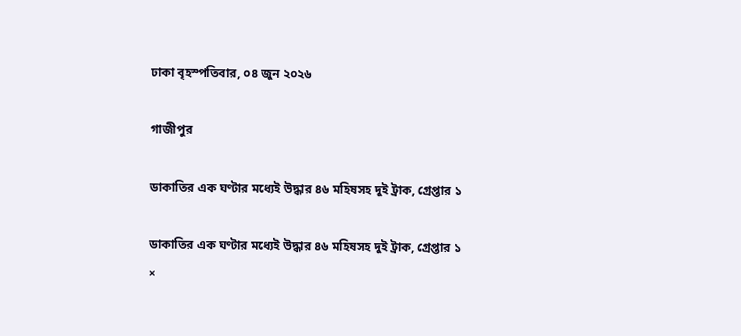ঢাকা বৃহস্পতিবার, ০৪ জুন ২০২৬

গাজীপুর

ডাকাতির এক ঘণ্টার মধ্যেই উদ্ধার ৪৬ মহিষসহ দুই ট্রাক, গ্রেপ্তা‌র ১

ডাকাতির এক ঘণ্টার মধ্যেই উদ্ধার ৪৬ মহিষসহ দুই ট্রাক, গ্রেপ্তা‌র ১
×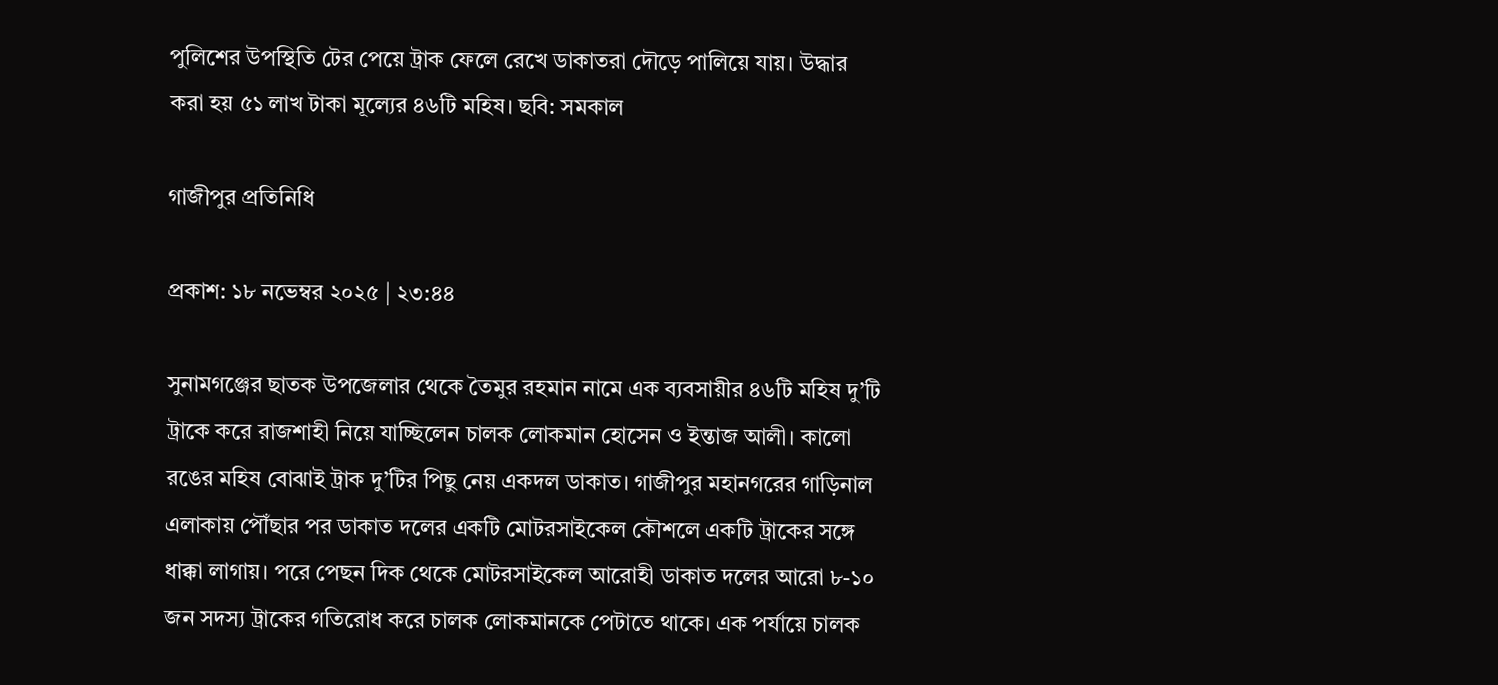পুলিশের উপস্থিতি টের পেয়ে ট্রাক ফেলে রেখে ডাকাতরা দৌড়ে পালিয়ে যায়। উদ্ধার করা হয় ৫১ লাখ টাকা মূল্যের ৪৬টি মহিষ। ছবি: সমকাল

গাজীপুর প্রতিনিধি

প্রকাশ: ১৮ নভেম্বর ২০২৫ | ২৩:৪৪

সুনামগঞ্জের ছাতক উপজেলার থেকে তৈমুর রহমান নামে এক ব্যবসায়ীর ৪৬টি মহিষ দু’টি ট্রাকে করে রাজশাহী নিয়ে যাচ্ছিলেন চালক লোকমান হোসেন ও ইন্তাজ আলী। কালো রঙের মহিষ বোঝাই ট্রাক দু’টির পিছু নেয় একদল ডাকাত। গাজীপুর মহানগরের গাড়িনাল এলাকায় পৌঁছার পর ডাকাত দলের একটি মোটরসাইকেল কৌশলে একটি ট্রাকের সঙ্গে ধাক্কা লাগায়। পরে পেছন দিক থেকে মোটরসাইকেল আরোহী ডাকাত দলের আরো ৮-১০ জন সদস্য ট্রাকের গতিরোধ করে চালক লোকমানকে পেটাতে থাকে। এক পর্যায়ে চালক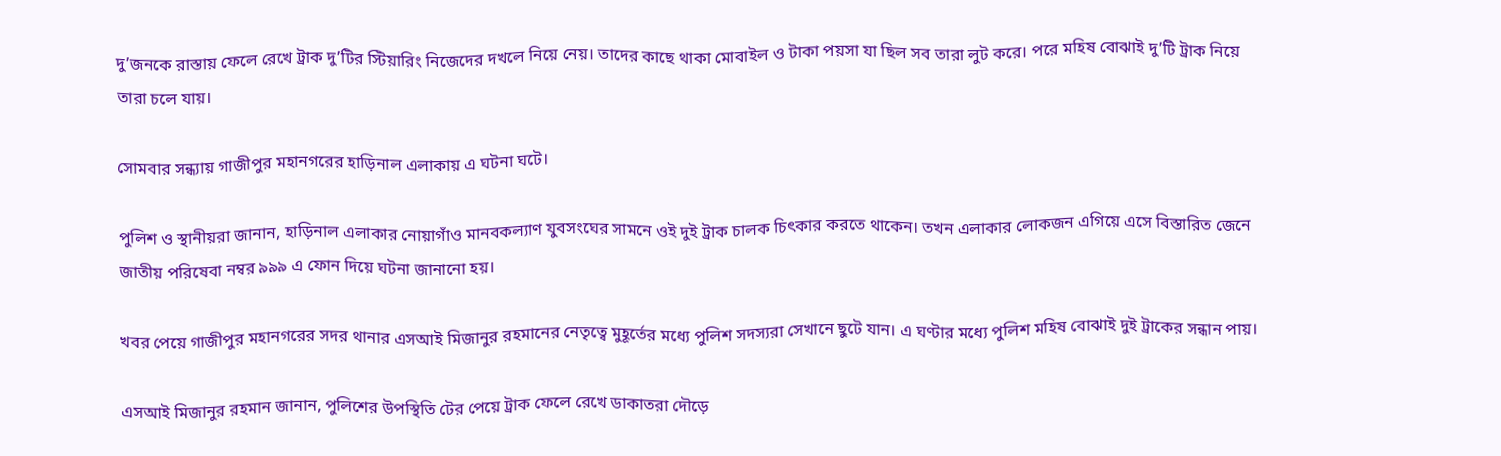দু’জনকে রাস্তায় ফেলে রেখে ট্রাক দু’টির স্টিয়ারিং নিজেদের দখলে নিয়ে নেয়। তাদের কাছে থাকা মোবাইল ও টাকা পয়সা যা ছিল সব তারা লুট করে। পরে মহিষ বোঝাই দু’টি ট্রাক নিয়ে তারা চলে যায়।

সোমবার সন্ধ্যায় গাজীপুর মহানগরের হাড়িনাল এলাকায় এ ঘটনা ঘটে।

পুলিশ ও স্থানীয়রা জানান, হাড়িনাল এলাকার নোয়াগাঁও মানবকল্যাণ যুবসংঘের সামনে ওই দুই ট্রাক চালক চিৎকার করতে থাকেন। তখন এলাকার লোকজন এগিয়ে এসে বিস্তারিত জেনে জাতীয় পরিষেবা নম্বর ৯৯৯ এ ফোন দিয়ে ঘটনা জানানো হয়।

খবর পেয়ে গাজীপুর মহানগরের সদর থানার এসআই মিজানুর রহমানের নেতৃত্বে মুহূর্তের মধ্যে পুলিশ সদস্যরা সেখানে ছুটে যান। এ ঘণ্টার মধ্যে পুলিশ মহিষ বোঝাই দুই ট্রাকের সন্ধান পায়।

এসআই মিজানুর রহমান জানান, পুলিশের উপস্থিতি টের পেয়ে ট্রাক ফেলে রেখে ডাকাতরা দৌড়ে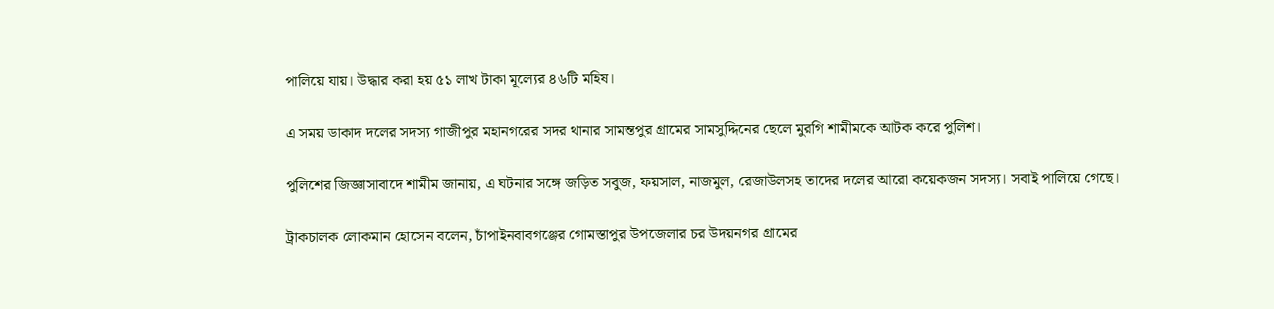পালিয়ে যায়। উদ্ধার করা হয় ৫১ লাখ টাকা মূল্যের ৪৬টি মহিষ।

এ সময় ডাকাদ দলের সদস্য গাজীপুর মহানগরের সদর থানার সামন্তপুর গ্রামের সামসুদ্দিনের ছেলে মুরগি শামীমকে আটক করে পুলিশ।

পুলিশের জিজ্ঞাসাবাদে শামীম জানায়, এ ঘটনার সঙ্গে জড়িত সবুজ, ফয়সাল, নাজমুল, রেজাউলসহ তাদের দলের আরো কয়েকজন সদস্য। সবাই পালিয়ে গেছে।

ট্রাকচালক লোকমান হোসেন বলেন, চাঁপাইনবাবগঞ্জের গোমস্তাপুর উপজেলার চর উদয়নগর গ্রামের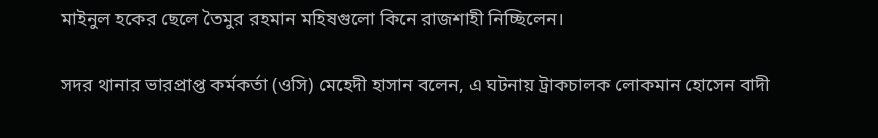মাইনুল হকের ছেলে তৈমুর রহমান মহিষগুলো কিনে রাজশাহী নিচ্ছিলেন।

সদর থানার ভারপ্রাপ্ত কর্মকর্তা (ওসি) মেহেদী হাসান বলেন, এ ঘটনায় ট্রাকচালক লোকমান হোসেন বাদী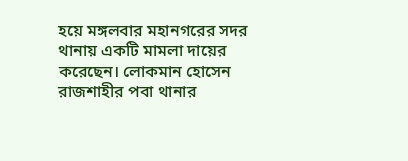হয়ে মঙ্গলবার মহানগরের সদর থানায় একটি মামলা দায়ের করেছেন। লোকমান হোসেন রাজশাহীর পবা থানার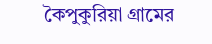কৈপুকুরিয়া গ্রামের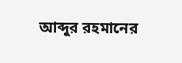আব্দুর রহমানের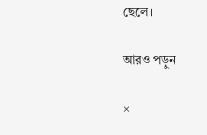ছেলে।

আরও পড়ুন

×